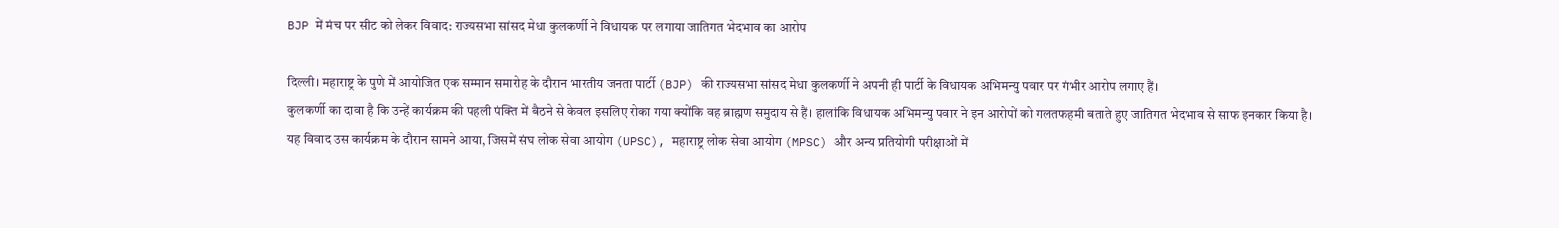BJP में मंच पर सीट को लेकर विवाद: राज्यसभा सांसद मेधा कुलकर्णी ने विधायक पर लगाया जातिगत भेदभाव का आरोप

दिल्ली। महाराष्ट्र के पुणे में आयोजित एक सम्मान समारोह के दौरान भारतीय जनता पार्टी (BJP) की राज्यसभा सांसद मेधा कुलकर्णी ने अपनी ही पार्टी के विधायक अभिमन्यु पवार पर गंभीर आरोप लगाए हैं।
कुलकर्णी का दावा है कि उन्हें कार्यक्रम की पहली पंक्ति में बैठने से केवल इसलिए रोका गया क्योंकि वह ब्राह्मण समुदाय से हैं। हालांकि विधायक अभिमन्यु पवार ने इन आरोपों को गलतफहमी बताते हुए जातिगत भेदभाव से साफ इनकार किया है।
यह विवाद उस कार्यक्रम के दौरान सामने आया, जिसमें संघ लोक सेवा आयोग (UPSC), महाराष्ट्र लोक सेवा आयोग (MPSC) और अन्य प्रतियोगी परीक्षाओं में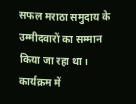सफल मराठा समुदाय के उम्मीदवारों का सम्मान किया जा रहा था। कार्यक्रम में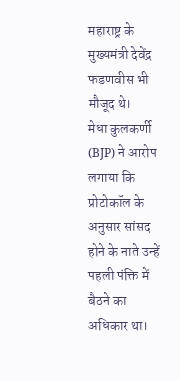महाराष्ट्र के मुख्यमंत्री देवेंद्र फडणवीस भी मौजूद थे।
मेधा कुलकर्णी (BJP) ने आरोप लगाया कि प्रोटोकॉल के अनुसार सांसद होने के नाते उन्हें पहली पंक्ति में बैठने का अधिकार था।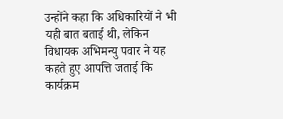उन्होंने कहा कि अधिकारियों ने भी यही बात बताई थी, लेकिन विधायक अभिमन्यु पवार ने यह कहते हुए आपत्ति जताई कि कार्यक्रम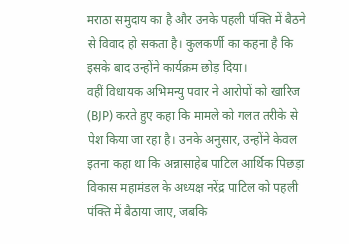मराठा समुदाय का है और उनके पहली पंक्ति में बैठने से विवाद हो सकता है। कुलकर्णी का कहना है कि इसके बाद उन्होंने कार्यक्रम छोड़ दिया।
वहीं विधायक अभिमन्यु पवार ने आरोपों को खारिज (BJP) करते हुए कहा कि मामले को गलत तरीके से पेश किया जा रहा है। उनके अनुसार, उन्होंने केवल इतना कहा था कि अन्नासाहेब पाटिल आर्थिक पिछड़ा विकास महामंडल के अध्यक्ष नरेंद्र पाटिल को पहली पंक्ति में बैठाया जाए, जबकि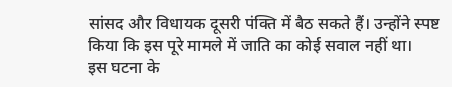सांसद और विधायक दूसरी पंक्ति में बैठ सकते हैं। उन्होंने स्पष्ट किया कि इस पूरे मामले में जाति का कोई सवाल नहीं था।
इस घटना के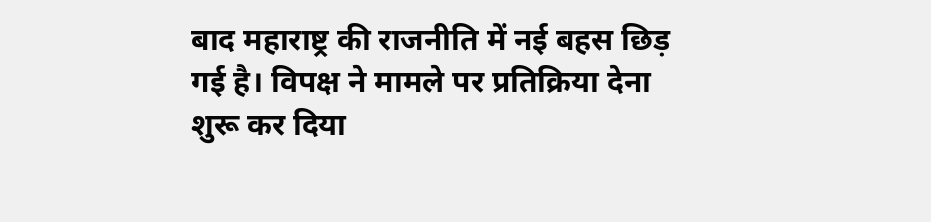बाद महाराष्ट्र की राजनीति में नई बहस छिड़ गई है। विपक्ष ने मामले पर प्रतिक्रिया देना शुरू कर दिया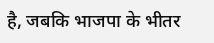है, जबकि भाजपा के भीतर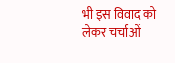भी इस विवाद को लेकर चर्चाओं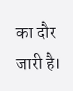का दौर जारी है।